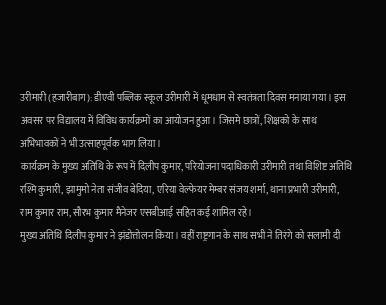उरीमारी (हजारीबाग): डीएवी पब्लिक स्कूल उरीमारी में धूमधाम से स्वतंत्रता दिवस मनाया गया। इस अवसर पर विद्यालय में विविध कार्यक्रमों का आयोजन हुआ। जिसमे छात्रों, शिक्षको के साथ अभिभावकों ने भी उत्साहपूर्वक भाग लिया।
कार्यक्रम के मुख्य अतिथि के रूप में दिलीप कुमार, परियोजना पदाधिकारी उरीमारी तथा विशिष्ट अतिथि रश्मि कुमारी, झामुमो नेता संजीव बेदिया, एरिया वेल्फेयर मेम्बर संजय शर्मा, थाना प्रभारी उरीमारी, राम कुमार राम, सौरभ कुमार मैनेजर एसबीआई सहित कई शामिल रहे।
मुख्य अतिथि दिलीप कुमार ने झंडोत्तोलन किया। वहीं राष्ट्रगान के साथ सभी ने तिरंगे को सलामी दी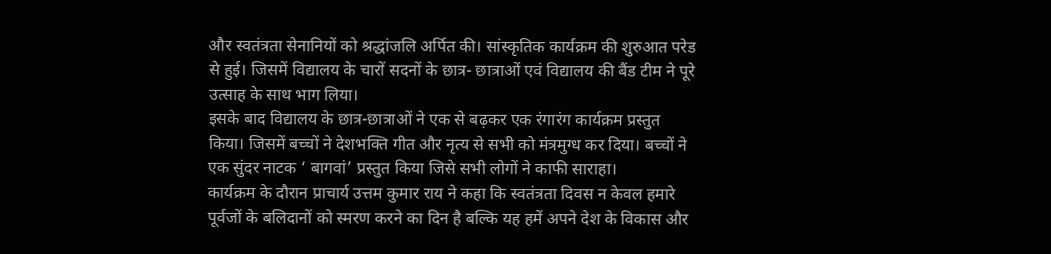और स्वतंत्रता सेनानियों को श्रद्धांजलि अर्पित की। सांस्कृतिक कार्यक्रम की शुरुआत परेड से हुई। जिसमें विद्यालय के चारों सदनों के छात्र- छात्राओं एवं विद्यालय की बैंड टीम ने पूरे उत्साह के साथ भाग लिया।
इसके बाद विद्यालय के छात्र-छात्राओं ने एक से बढ़कर एक रंगारंग कार्यक्रम प्रस्तुत किया। जिसमें बच्चों ने देशभक्ति गीत और नृत्य से सभी को मंत्रमुग्ध कर दिया। बच्चों ने एक सुंदर नाटक ‘ बागवां’ प्रस्तुत किया जिसे सभी लोगों ने काफी साराहा।
कार्यक्रम के दौरान प्राचार्य उत्तम कुमार राय ने कहा कि स्वतंत्रता दिवस न केवल हमारे पूर्वजों के बलिदानों को स्मरण करने का दिन है बल्कि यह हमें अपने देश के विकास और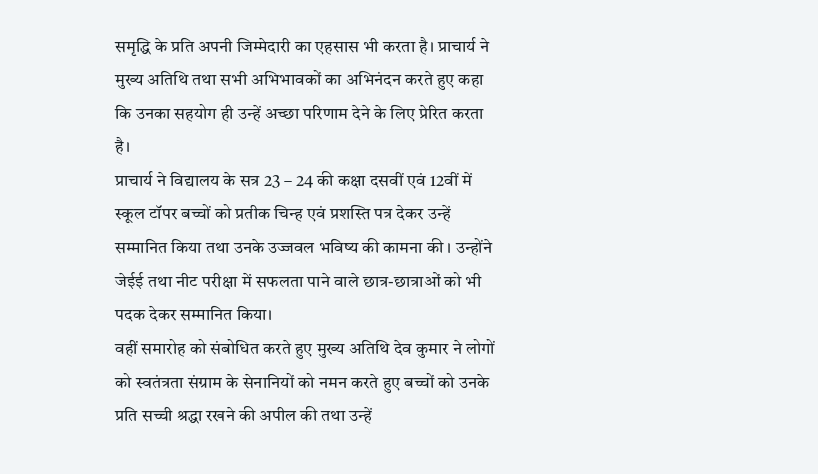समृद्धि के प्रति अपनी जिम्मेदारी का एहसास भी करता है। प्राचार्य ने मुख्य अतिथि तथा सभी अभिभावकों का अभिनंदन करते हुए कहा कि उनका सहयोग ही उन्हें अच्छा परिणाम देने के लिए प्रेरित करता है।
प्राचार्य ने विद्यालय के सत्र 23 – 24 की कक्षा दसवीं एवं 12वीं में स्कूल टॉपर बच्चों को प्रतीक चिन्ह एवं प्रशस्ति पत्र देकर उन्हें सम्मानित किया तथा उनके उज्जवल भविष्य की कामना की । उन्होंने जेईई तथा नीट परीक्षा में सफलता पाने वाले छात्र-छात्राओं को भी पदक देकर सम्मानित किया।
वहीं समारोह को संबोधित करते हुए मुख्य अतिथि देव कुमार ने लोगों को स्वतंत्रता संग्राम के सेनानियों को नमन करते हुए बच्चों को उनके प्रति सच्ची श्रद्धा रखने की अपील की तथा उन्हें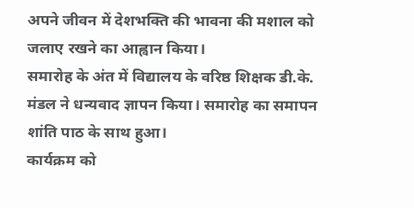अपने जीवन में देशभक्ति की भावना की मशाल को जलाए रखने का आह्वान किया।
समारोह के अंत में विद्यालय के वरिष्ठ शिक्षक डी.के. मंडल ने धन्यवाद ज्ञापन किया। समारोह का समापन शांति पाठ के साथ हुआ।
कार्यक्रम को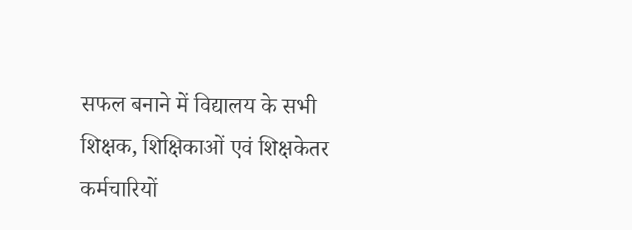सफल बनाने में विद्यालय के सभी शिक्षक, शिक्षिकाओं एवं शिक्षकेतर कर्मचारियों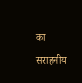का सराहनीय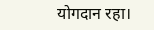योगदान रहा।